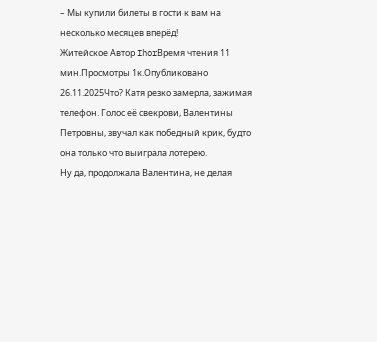– Мы купили билеты в гости к вам на несколько месяцев вперёд!
Житейское Автор IhorВремя чтения 11 мин.Просмотры 1к.Опубликовано 26.11.2025Что? Катя резко замерла, зажимая телефон. Голос её свекрови, Валентины Петровны, звучал как победный крик, будто она только что выиграла лотерею.
Ну да, продолжала Валентина, не делая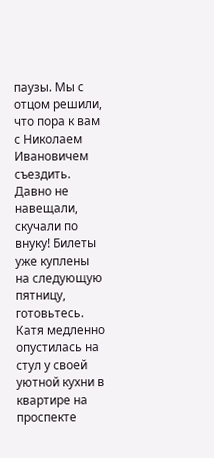паузы. Мы с отцом решили, что пора к вам с Николаем Ивановичем съездить. Давно не навещали, скучали по внуку! Билеты уже куплены на следующую пятницу, готовьтесь.
Катя медленно опустилась на стул у своей уютной кухни в квартире на проспекте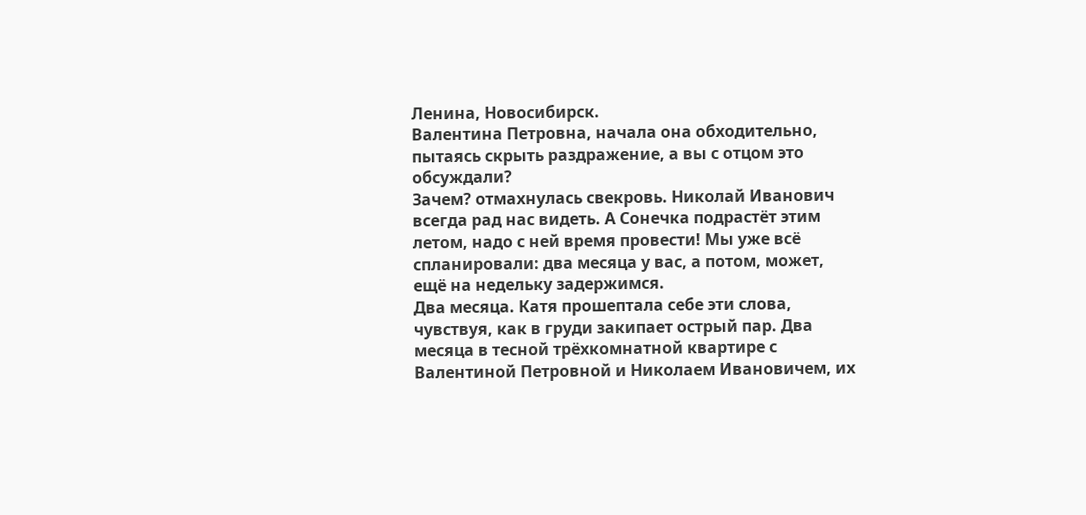Ленина, Новосибирск.
Валентина Петровна, начала она обходительно, пытаясь скрыть раздражение, а вы с отцом это обсуждали?
Зачем? отмахнулась свекровь. Николай Иванович всегда рад нас видеть. А Сонечка подрастёт этим летом, надо с ней время провести! Мы уже всё спланировали: два месяца у вас, а потом, может, ещё на недельку задержимся.
Два месяца. Катя прошептала себе эти слова, чувствуя, как в груди закипает острый пар. Два месяца в тесной трёхкомнатной квартире с Валентиной Петровной и Николаем Ивановичем, их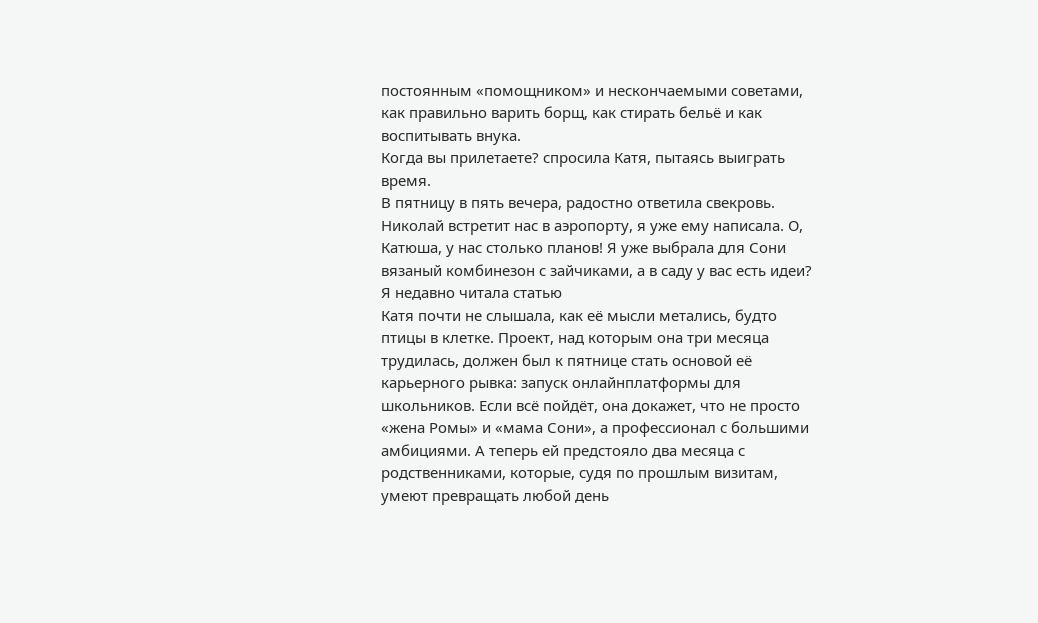постоянным «помощником» и нескончаемыми советами, как правильно варить борщ, как стирать бельё и как воспитывать внука.
Когда вы прилетаете? спросила Катя, пытаясь выиграть время.
В пятницу в пять вечера, радостно ответила свекровь. Николай встретит нас в аэропорту, я уже ему написала. О, Катюша, у нас столько планов! Я уже выбрала для Сони вязаный комбинезон с зайчиками, а в саду у вас есть идеи? Я недавно читала статью
Катя почти не слышала, как её мысли метались, будто птицы в клетке. Проект, над которым она три месяца трудилась, должен был к пятнице стать основой её карьерного рывка: запуск онлайнплатформы для школьников. Если всё пойдёт, она докажет, что не просто «жена Ромы» и «мама Сони», а профессионал с большими амбициями. А теперь ей предстояло два месяца с родственниками, которые, судя по прошлым визитам, умеют превращать любой день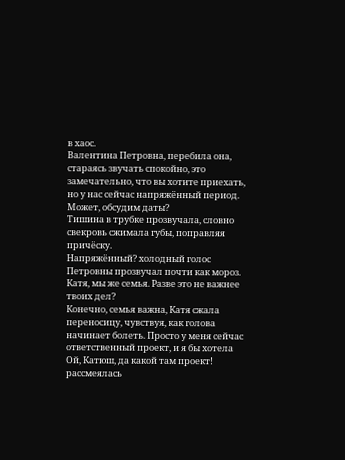в хаос.
Валентина Петровна, перебила она, стараясь звучать спокойно, это замечательно, что вы хотите приехать, но у нас сейчас напряжённый период. Может, обсудим даты?
Тишина в трубке прозвучала, словно свекровь сжимала губы, поправляя причёску.
Напряжённый? холодный голос Петровны прозвучал почти как мороз. Катя, мы же семья. Разве это не важнее твоих дел?
Конечно, семья важна, Катя сжала переносицу, чувствуя, как голова начинает болеть. Просто у меня сейчас ответственный проект, и я бы хотела
Ой, Катюш, да какой там проект! рассмеялась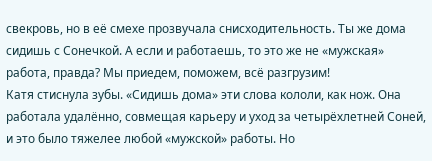свекровь, но в её смехе прозвучала снисходительность. Ты же дома сидишь с Сонечкой. А если и работаешь, то это же не «мужская» работа, правда? Мы приедем, поможем, всё разгрузим!
Катя стиснула зубы. «Сидишь дома» эти слова кололи, как нож. Она работала удалённо, совмещая карьеру и уход за четырёхлетней Соней, и это было тяжелее любой «мужской» работы. Но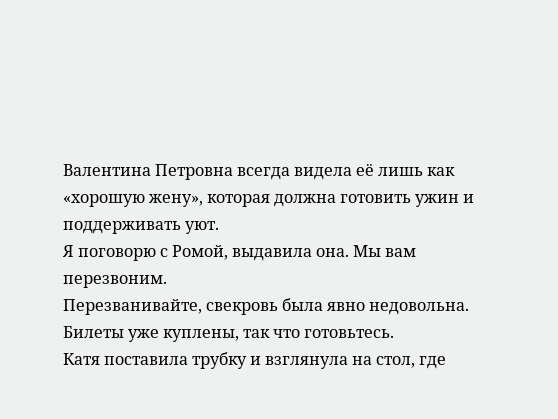Валентина Петровна всегда видела её лишь как «хорошую жену», которая должна готовить ужин и поддерживать уют.
Я поговорю с Ромой, выдавила она. Мы вам перезвоним.
Перезванивайте, свекровь была явно недовольна. Билеты уже куплены, так что готовьтесь.
Катя поставила трубку и взглянула на стол, где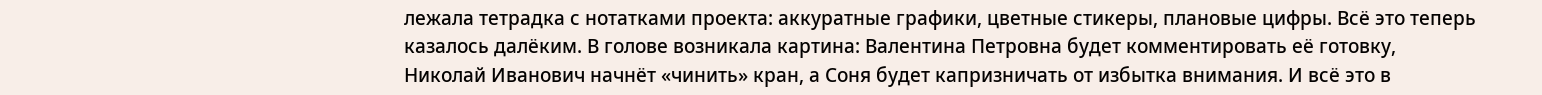лежала тетрадка с нотатками проекта: аккуратные графики, цветные стикеры, плановые цифры. Всё это теперь казалось далёким. В голове возникала картина: Валентина Петровна будет комментировать её готовку, Николай Иванович начнёт «чинить» кран, а Соня будет капризничать от избытка внимания. И всё это в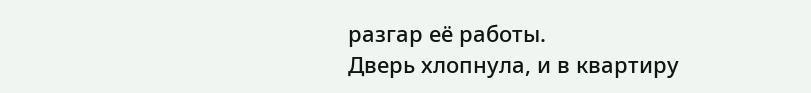разгар её работы.
Дверь хлопнула, и в квартиру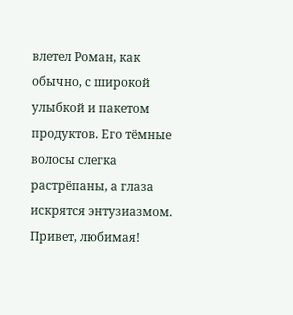влетел Роман, как обычно, с широкой улыбкой и пакетом продуктов. Его тёмные волосы слегка растрёпаны, а глаза искрятся энтузиазмом.
Привет, любимая!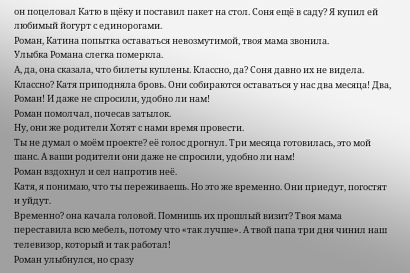он поцеловал Катю в щёку и поставил пакет на стол. Соня ещё в саду? Я купил ей любимый йогурт с единорогами.
Роман, Катина попытка оставаться невозмутимой, твоя мама звонила.
Улыбка Романа слегка померкла.
А, да, она сказала, что билеты куплены. Классно, да? Соня давно их не видела.
Классно? Катя приподняла бровь. Они собираются оставаться у нас два месяца! Два, Роман! И даже не спросили, удобно ли нам!
Роман помолчал, почесав затылок.
Ну, они же родители Хотят с нами время провести.
Ты не думал о моём проекте? её голос дрогнул. Три месяца готовилась, это мой шанс. А ваши родители они даже не спросили, удобно ли нам!
Роман вздохнул и сел напротив неё.
Катя, я понимаю, что ты переживаешь. Но это же временно. Они приедут, погостят и уйдут.
Временно? она качала головой. Помнишь их прошлый визит? Твоя мама переставила всю мебель, потому что «так лучше». А твой папа три дня чинил наш телевизор, который и так работал!
Роман улыбнулся, но сразу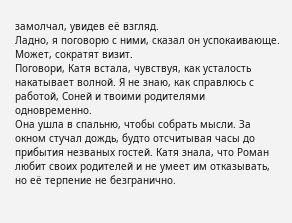замолчал, увидев её взгляд.
Ладно, я поговорю с ними, сказал он успокаивающе. Может, сократят визит.
Поговори, Катя встала, чувствуя, как усталость накатывает волной. Я не знаю, как справлюсь с работой, Соней и твоими родителями одновременно.
Она ушла в спальню, чтобы собрать мысли. За окном стучал дождь, будто отсчитывая часы до прибытия незваных гостей. Катя знала, что Роман любит своих родителей и не умеет им отказывать, но её терпение не безгранично.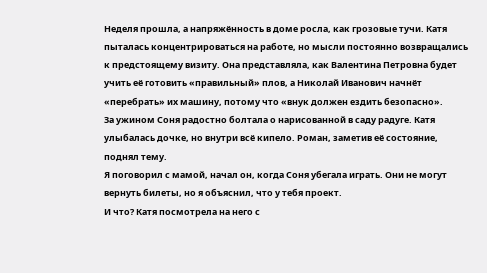Неделя прошла, а напряжённость в доме росла, как грозовые тучи. Катя пыталась концентрироваться на работе, но мысли постоянно возвращались к предстоящему визиту. Она представляла, как Валентина Петровна будет учить её готовить «правильный» плов, а Николай Иванович начнёт «перебрать» их машину, потому что «внук должен ездить безопасно».
За ужином Соня радостно болтала о нарисованной в саду радуге. Катя улыбалась дочке, но внутри всё кипело. Роман, заметив её состояние, поднял тему.
Я поговорил с мамой, начал он, когда Соня убегала играть. Они не могут вернуть билеты, но я объяснил, что у тебя проект.
И что? Катя посмотрела на него с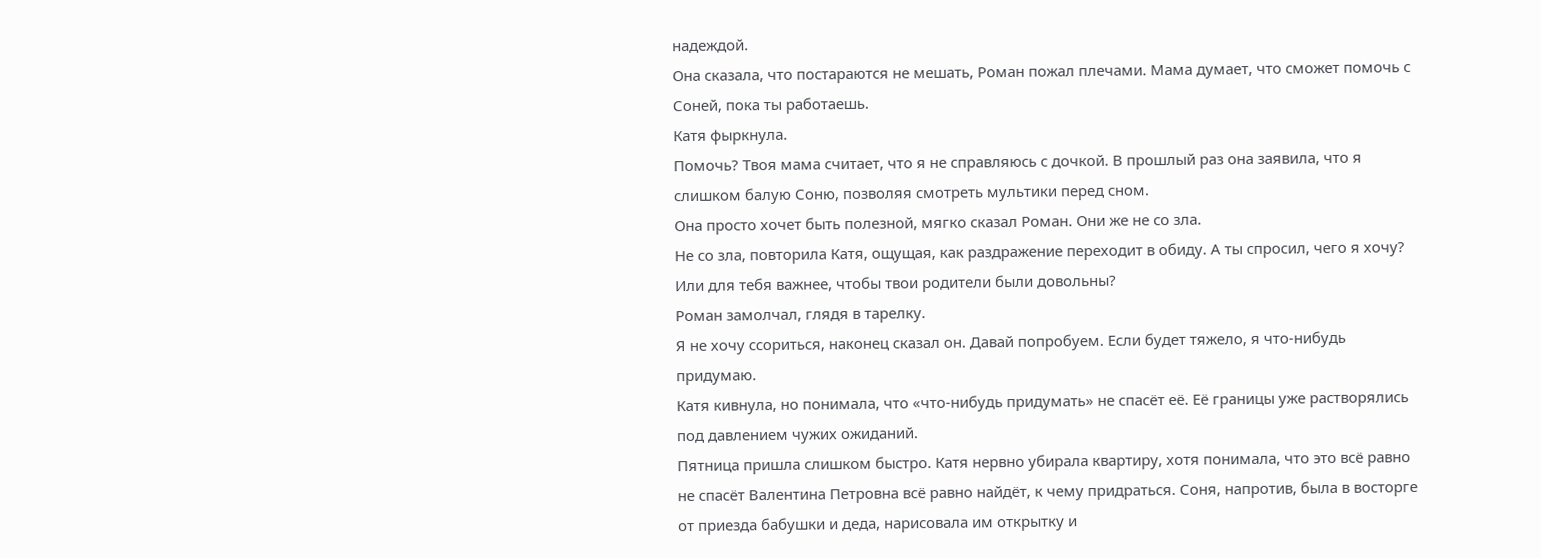надеждой.
Она сказала, что постараются не мешать, Роман пожал плечами. Мама думает, что сможет помочь с Соней, пока ты работаешь.
Катя фыркнула.
Помочь? Твоя мама считает, что я не справляюсь с дочкой. В прошлый раз она заявила, что я слишком балую Соню, позволяя смотреть мультики перед сном.
Она просто хочет быть полезной, мягко сказал Роман. Они же не со зла.
Не со зла, повторила Катя, ощущая, как раздражение переходит в обиду. А ты спросил, чего я хочу? Или для тебя важнее, чтобы твои родители были довольны?
Роман замолчал, глядя в тарелку.
Я не хочу ссориться, наконец сказал он. Давай попробуем. Если будет тяжело, я что-нибудь придумаю.
Катя кивнула, но понимала, что «что-нибудь придумать» не спасёт её. Её границы уже растворялись под давлением чужих ожиданий.
Пятница пришла слишком быстро. Катя нервно убирала квартиру, хотя понимала, что это всё равно не спасёт Валентина Петровна всё равно найдёт, к чему придраться. Соня, напротив, была в восторге от приезда бабушки и деда, нарисовала им открытку и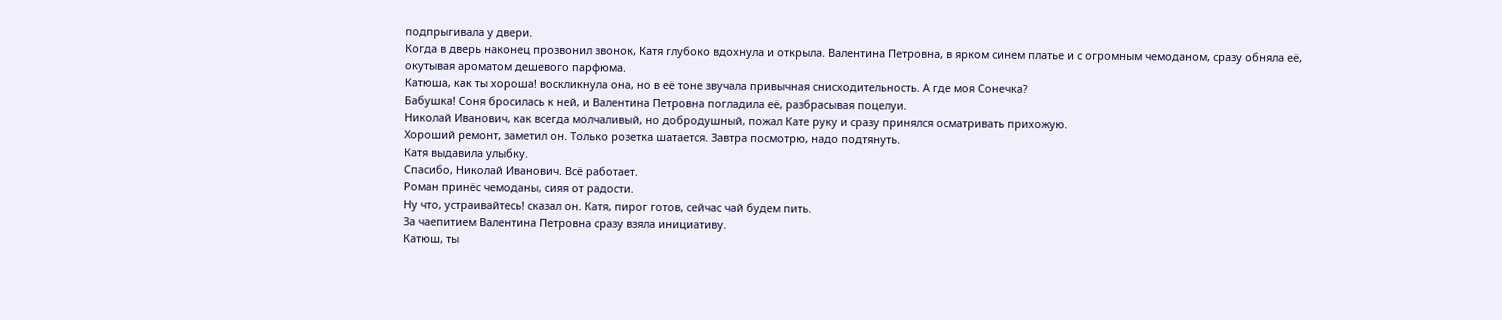подпрыгивала у двери.
Когда в дверь наконец прозвонил звонок, Катя глубоко вдохнула и открыла. Валентина Петровна, в ярком синем платье и с огромным чемоданом, сразу обняла её, окутывая ароматом дешевого парфюма.
Катюша, как ты хороша! воскликнула она, но в её тоне звучала привычная снисходительность. А где моя Сонечка?
Бабушка! Соня бросилась к ней, и Валентина Петровна погладила её, разбрасывая поцелуи.
Николай Иванович, как всегда молчаливый, но добродушный, пожал Кате руку и сразу принялся осматривать прихожую.
Хороший ремонт, заметил он. Только розетка шатается. Завтра посмотрю, надо подтянуть.
Катя выдавила улыбку.
Спасибо, Николай Иванович. Всё работает.
Роман принёс чемоданы, сияя от радости.
Ну что, устраивайтесь! сказал он. Катя, пирог готов, сейчас чай будем пить.
За чаепитием Валентина Петровна сразу взяла инициативу.
Катюш, ты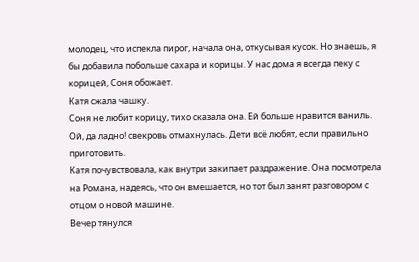молодец, что испекла пирог, начала она, откусывая кусок. Но знаешь, я бы добавила побольше сахара и корицы. У нас дома я всегда пеку с корицей, Соня обожает.
Катя сжала чашку.
Соня не любит корицу, тихо сказала она. Ей больше нравится ваниль.
Ой, да ладно! свекровь отмахнулась. Дети всё любят, если правильно приготовить.
Катя почувствовала, как внутри закипает раздражение. Она посмотрела на Романа, надеясь, что он вмешается, но тот был занят разговором с отцом о новой машине.
Вечер тянулся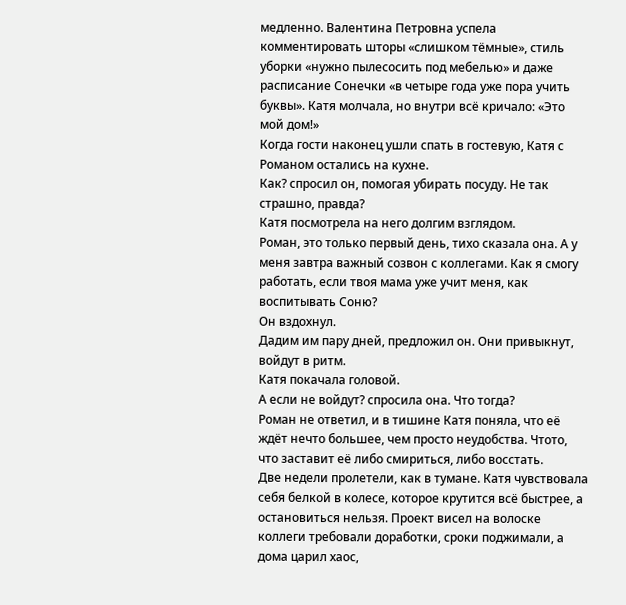медленно. Валентина Петровна успела комментировать шторы «слишком тёмные», стиль уборки «нужно пылесосить под мебелью» и даже расписание Сонечки «в четыре года уже пора учить буквы». Катя молчала, но внутри всё кричало: «Это мой дом!»
Когда гости наконец ушли спать в гостевую, Катя с Романом остались на кухне.
Как? спросил он, помогая убирать посуду. Не так страшно, правда?
Катя посмотрела на него долгим взглядом.
Роман, это только первый день, тихо сказала она. А у меня завтра важный созвон с коллегами. Как я смогу работать, если твоя мама уже учит меня, как воспитывать Соню?
Он вздохнул.
Дадим им пару дней, предложил он. Они привыкнут, войдут в ритм.
Катя покачала головой.
А если не войдут? спросила она. Что тогда?
Роман не ответил, и в тишине Катя поняла, что её ждёт нечто большее, чем просто неудобства. Чтото, что заставит её либо смириться, либо восстать.
Две недели пролетели, как в тумане. Катя чувствовала себя белкой в колесе, которое крутится всё быстрее, а остановиться нельзя. Проект висел на волоске коллеги требовали доработки, сроки поджимали, а дома царил хаос,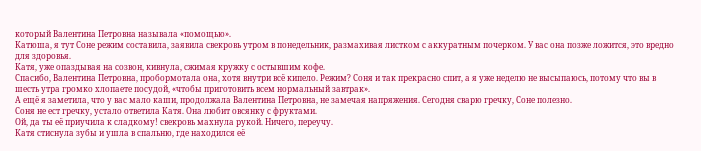который Валентина Петровна называла «помощью».
Катюша, я тут Соне режим составила, заявила свекровь утром в понедельник, размахивая листком с аккуратным почерком. У вас она позже ложится, это вредно для здоровья.
Катя, уже опаздывая на созвон, кивнула, сжимая кружку с остывшим кофе.
Спасибо, Валентина Петровна, пробормотала она, хотя внутри всё кипело. Режим? Соня и так прекрасно спит, а я уже неделю не высыпаюсь, потому что вы в шесть утра громко хлопаете посудой, «чтобы приготовить всем нормальный завтрак».
А ещё я заметила, что у вас мало каши, продолжала Валентина Петровна, не замечая напряжения. Сегодня сварю гречку, Соне полезно.
Соня не ест гречку, устало ответила Катя. Она любит овсянку с фруктами.
Ой, да ты её приучила к сладкому! свекровь махнула рукой. Ничего, переучу.
Катя стиснула зубы и ушла в спальню, где находился её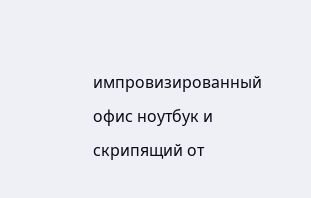импровизированный офис ноутбук и скрипящий от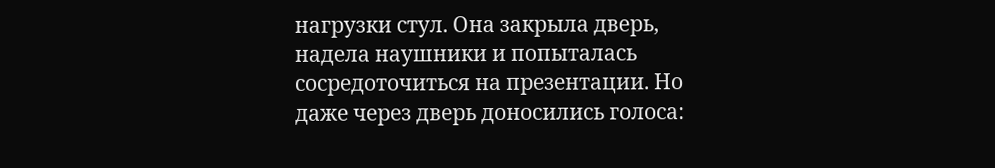нагрузки стул. Она закрыла дверь, надела наушники и попыталась сосредоточиться на презентации. Но даже через дверь доносились голоса: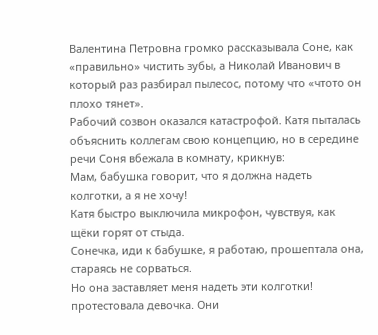Валентина Петровна громко рассказывала Соне, как «правильно» чистить зубы, а Николай Иванович в который раз разбирал пылесос, потому что «чтото он плохо тянет».
Рабочий созвон оказался катастрофой. Катя пыталась объяснить коллегам свою концепцию, но в середине речи Соня вбежала в комнату, крикнув:
Мам, бабушка говорит, что я должна надеть колготки, а я не хочу!
Катя быстро выключила микрофон, чувствуя, как щёки горят от стыда.
Сонечка, иди к бабушке, я работаю, прошептала она, стараясь не сорваться.
Но она заставляет меня надеть эти колготки! протестовала девочка. Они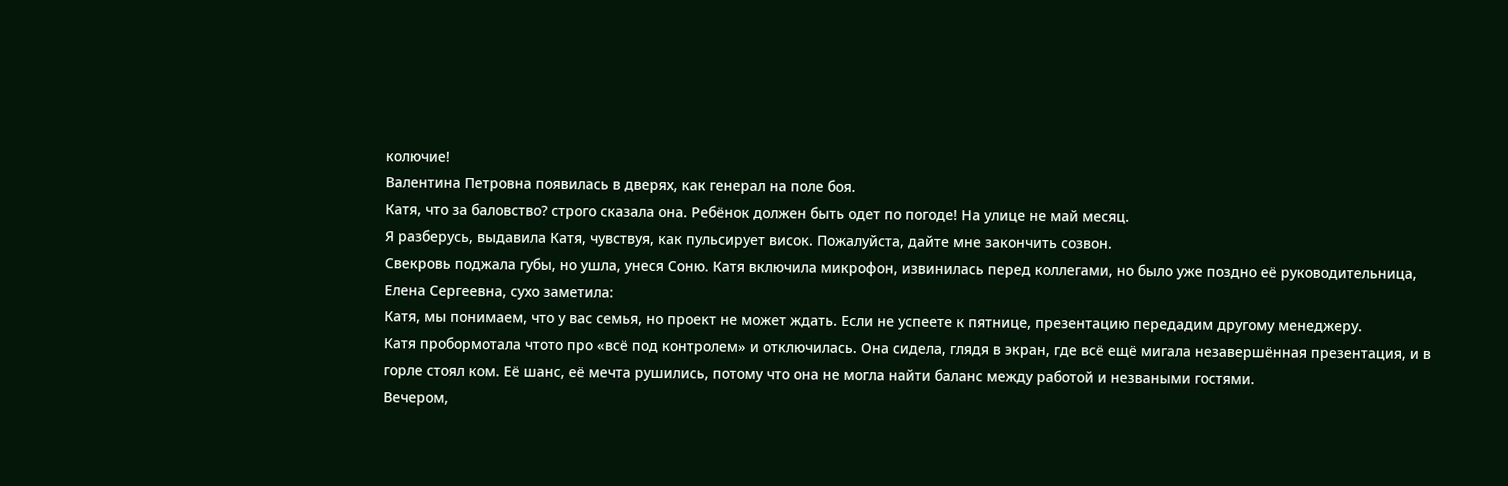колючие!
Валентина Петровна появилась в дверях, как генерал на поле боя.
Катя, что за баловство? строго сказала она. Ребёнок должен быть одет по погоде! На улице не май месяц.
Я разберусь, выдавила Катя, чувствуя, как пульсирует висок. Пожалуйста, дайте мне закончить созвон.
Свекровь поджала губы, но ушла, унеся Соню. Катя включила микрофон, извинилась перед коллегами, но было уже поздно её руководительница, Елена Сергеевна, сухо заметила:
Катя, мы понимаем, что у вас семья, но проект не может ждать. Если не успеете к пятнице, презентацию передадим другому менеджеру.
Катя пробормотала чтото про «всё под контролем» и отключилась. Она сидела, глядя в экран, где всё ещё мигала незавершённая презентация, и в горле стоял ком. Её шанс, её мечта рушились, потому что она не могла найти баланс между работой и незваными гостями.
Вечером,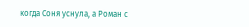когда Соня уснула, а Роман с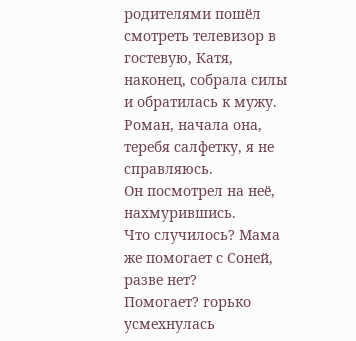родителями пошёл смотреть телевизор в гостевую, Катя, наконец, собрала силы и обратилась к мужу.
Роман, начала она, теребя салфетку, я не справляюсь.
Он посмотрел на неё, нахмурившись.
Что случилось? Мама же помогает с Соней, разве нет?
Помогает? горько усмехнулась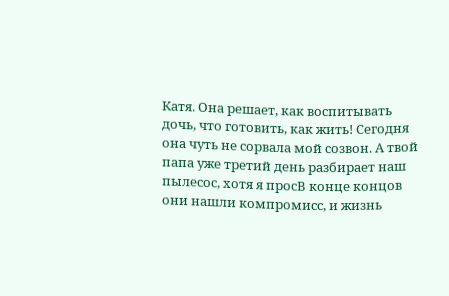Катя. Она решает, как воспитывать дочь, что готовить, как жить! Сегодня она чуть не сорвала мой созвон. А твой папа уже третий день разбирает наш пылесос, хотя я просВ конце концов они нашли компромисс, и жизнь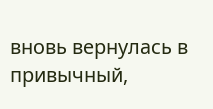вновь вернулась в привычный,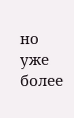но уже более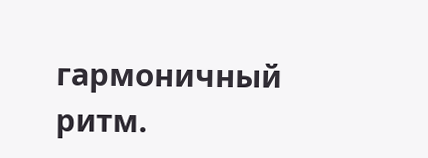гармоничный ритм.